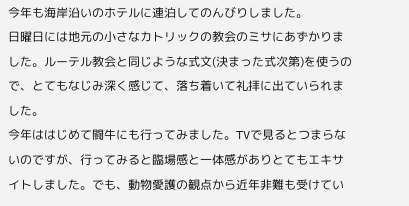今年も海岸沿いのホテルに連泊してのんびりしました。
日曜日には地元の小さなカトリックの教会のミサにあずかりました。ルーテル教会と同じような式文(決まった式次第)を使うので、とてもなじみ深く感じて、落ち着いて礼拝に出ていられました。
今年ははじめて闘牛にも行ってみました。TVで見るとつまらないのですが、行ってみると臨場感と一体感がありとてもエキサイトしました。でも、動物愛護の観点から近年非難も受けてい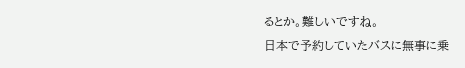るとか。難しいですね。
日本で予約していたバスに無事に乗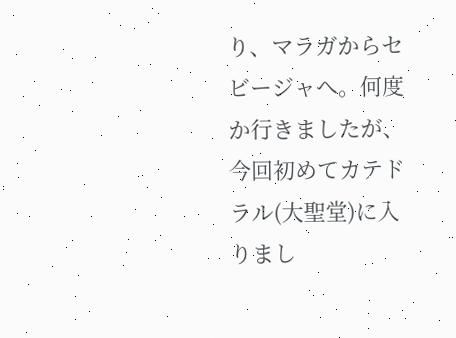り、マラガからセビージャへ。何度か行きましたが、今回初めてカテドラル(大聖堂)に入りまし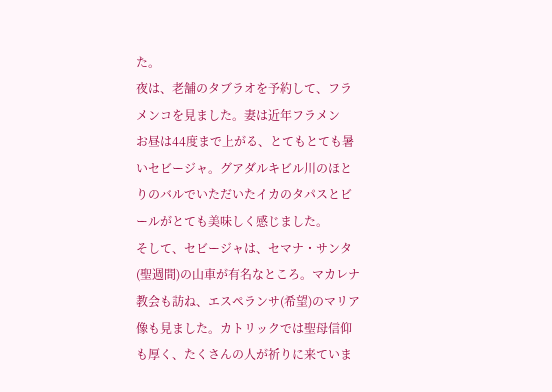た。
夜は、老舗のタブラオを予約して、フラメンコを見ました。妻は近年フラメン
お昼は44度まで上がる、とてもとても暑いセビージャ。グアダルキビル川のほとりのバルでいただいたイカのタパスとビールがとても美味しく感じました。
そして、セビージャは、セマナ・サンタ(聖週間)の山車が有名なところ。マカレナ教会も訪ね、エスペランサ(希望)のマリア像も見ました。カトリックでは聖母信仰も厚く、たくさんの人が祈りに来ていま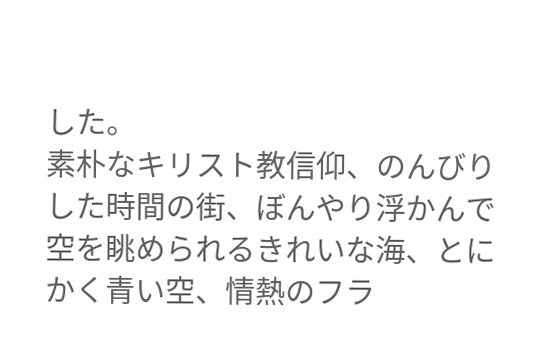した。
素朴なキリスト教信仰、のんびりした時間の街、ぼんやり浮かんで空を眺められるきれいな海、とにかく青い空、情熱のフラ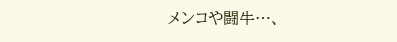メンコや闘牛…、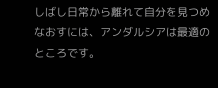しばし日常から離れて自分を見つめなおすには、アンダルシアは最適のところです。